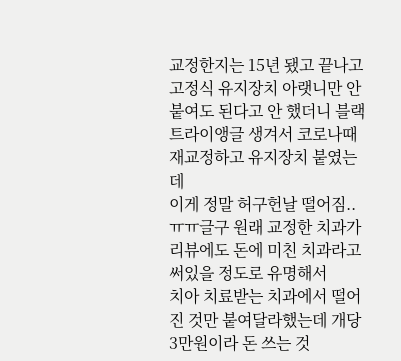교정한지는 15년 됐고 끝나고 고정식 유지장치 아랫니만 안 붙여도 된다고 안 했더니 블랙트라이앵글 생겨서 코로나때 재교정하고 유지장치 붙였는데
이게 정말 허구헌날 떨어짐.. ㅠㅠ글구 원래 교정한 치과가 리뷰에도 돈에 미친 치과라고 써있을 정도로 유명해서
치아 치료받는 치과에서 떨어진 것만 붙여달라했는데 개당 3만원이라 돈 쓰는 것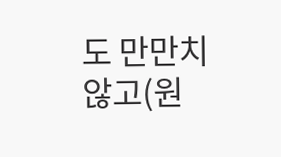도 만만치않고(원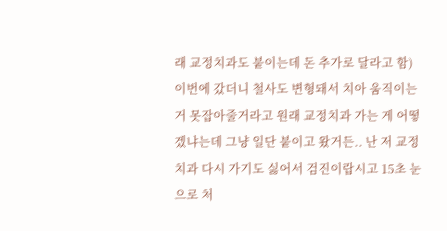래 교정치과도 붙이는데 돈 추가로 달라고 함)
이번에 갔더니 철사도 변형돼서 치아 움직이는 거 못잡아줄거라고 원래 교정치과 가는 게 어떻겠냐는데 그냥 일단 붙이고 왔거든.. 난 저 교정치과 다시 가기도 싫어서 검진이랍시고 15초 눈으로 처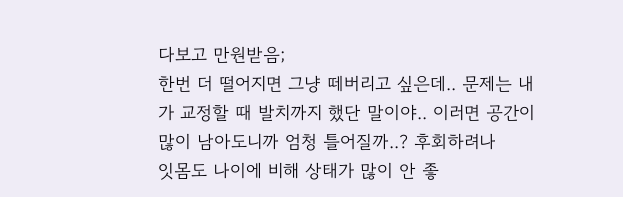다보고 만원받음;
한번 더 떨어지면 그냥 떼버리고 싶은데.. 문제는 내가 교정할 때 발치까지 했단 말이야.. 이러면 공간이 많이 남아도니까 엄청 틀어질까..? 후회하려나
잇몸도 나이에 비해 상태가 많이 안 좋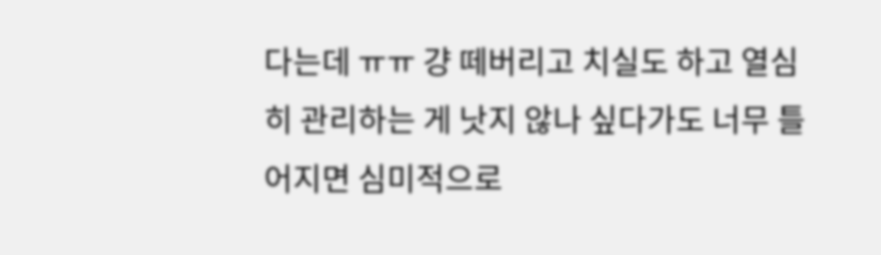다는데 ㅠㅠ 걍 떼버리고 치실도 하고 열심히 관리하는 게 낫지 않나 싶다가도 너무 틀어지면 심미적으로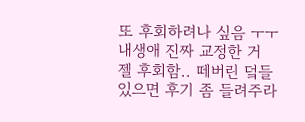또 후회하려나 싶음 ㅜㅜ
내생애 진짜 교정한 거 젤 후회함.. 떼버린 덬들 있으면 후기 좀 들려주라